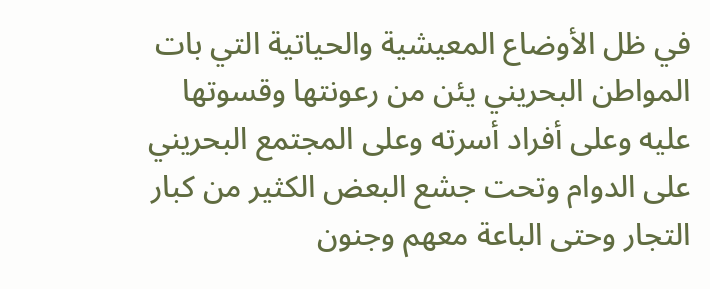في ظل الأوضاع المعيشية والحياتية التي بات المواطن البحريني يئن من رعونتها وقسوتها عليه وعلى أفراد أسرته وعلى المجتمع البحريني على الدوام وتحت جشع البعض الكثير من كبار التجار وحتى الباعة معهم وجنون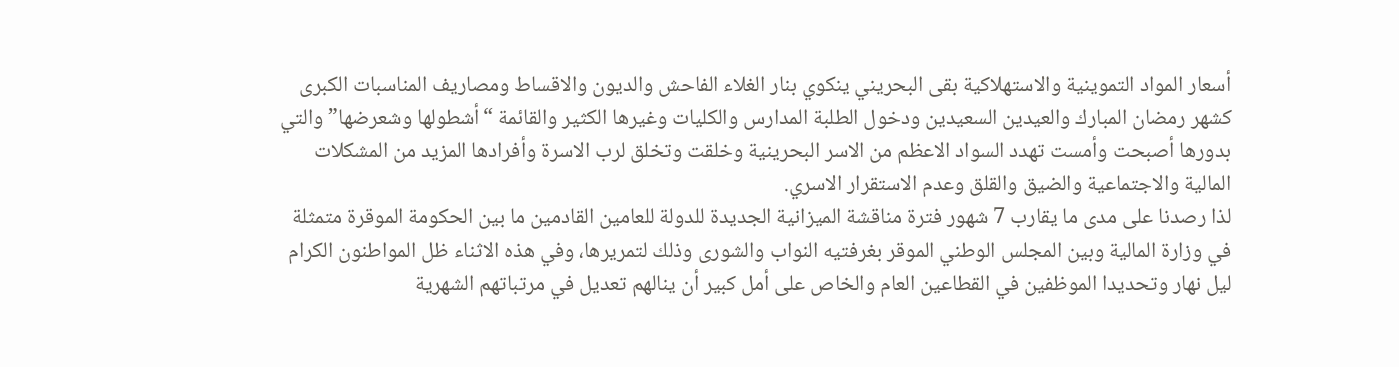أسعار المواد التموينية والاستهلاكية بقى البحريني ينكوي بنار الغلاء الفاحش والديون والاقساط ومصاريف المناسبات الكبرى كشهر رمضان المبارك والعيدين السعيدين ودخول الطلبة المدارس والكليات وغيرها الكثير والقائمة “أشطولها وشعرضها” والتي بدورها أصبحت وأمست تهدد السواد الاعظم من الاسر البحرينية وخلقت وتخلق لرب الاسرة وأفرادها المزيد من المشكلات المالية والاجتماعية والضيق والقلق وعدم الاستقرار الاسري.
لذا رصدنا على مدى ما يقارب 7 شهور فترة مناقشة الميزانية الجديدة للدولة للعامين القادمين ما بين الحكومة الموقرة متمثلة في وزارة المالية وبين المجلس الوطني الموقر بغرفتيه النواب والشورى وذلك لتمريرها، وفي هذه الاثناء ظل المواطنون الكرام ليل نهار وتحديدا الموظفين في القطاعين العام والخاص على أمل كبير أن ينالهم تعديل في مرتباتهم الشهرية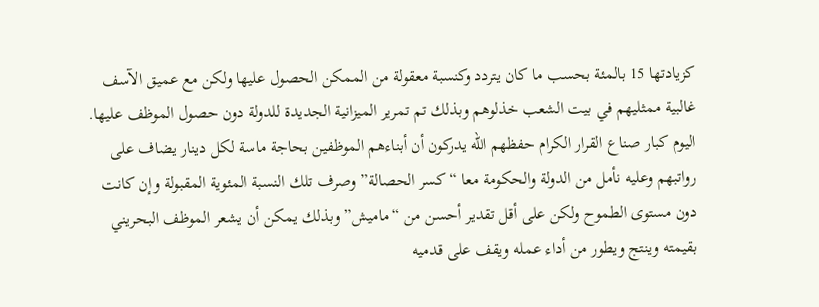كزيادتها 15 بالمئة بحسب ما كان يتردد وكنسبة معقولة من الممكن الحصول عليها ولكن مع عميق الآسف غالبية ممثليهم في بيت الشعب خذلوهم وبذلك تم تمرير الميزانية الجديدة للدولة دون حصول الموظف عليها.
اليوم كبار صناع القرار الكرام حفظهم الله يدركون أن أبناءهم الموظفين بحاجة ماسة لكل دينار يضاف على رواتبهم وعليه نأمل من الدولة والحكومة معا “كسر الحصالة” وصرف تلك النسبة المئوية المقبولة وإن كانت دون مستوى الطموح ولكن على أقل تقدير أحسن من “ماميش” وبذلك يمكن أن يشعر الموظف البحريني بقيمته وينتج ويطور من أداء عمله ويقف على قدميه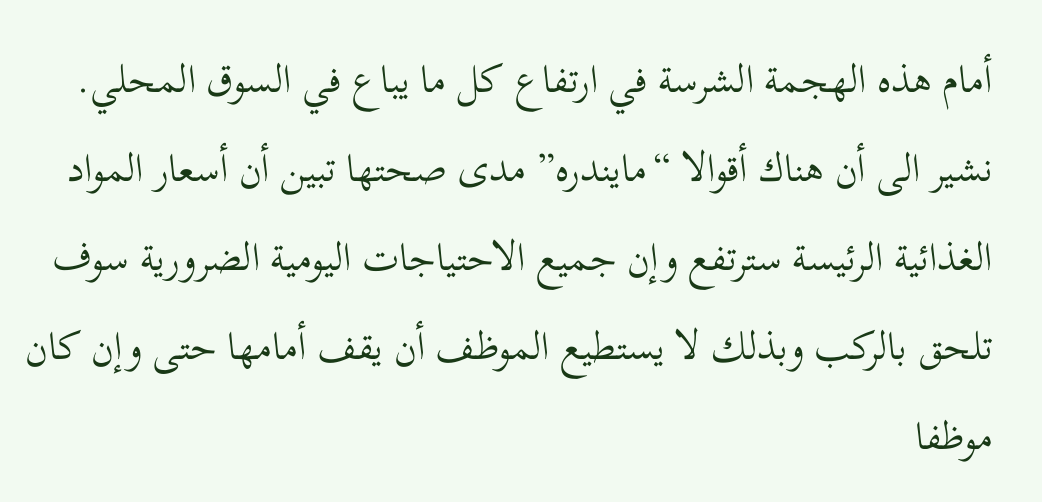أمام هذه الهجمة الشرسة في ارتفاع كل ما يباع في السوق المحلي.
نشير الى أن هناك أقوالا “مايندره” مدى صحتها تبين أن أسعار المواد الغذائية الرئيسة سترتفع وإن جميع الاحتياجات اليومية الضرورية سوف تلحق بالركب وبذلك لا يستطيع الموظف أن يقف أمامها حتى وإن كان موظفا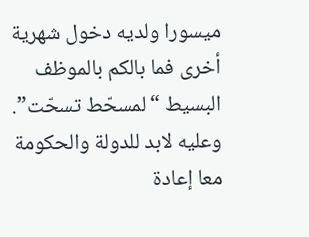ميسورا ولديه دخول شهرية أخرى فما بالكم بالموظف البسيط “لمسحّط تسحّت”.
وعليه لابد للدولة والحكومة معا إعادة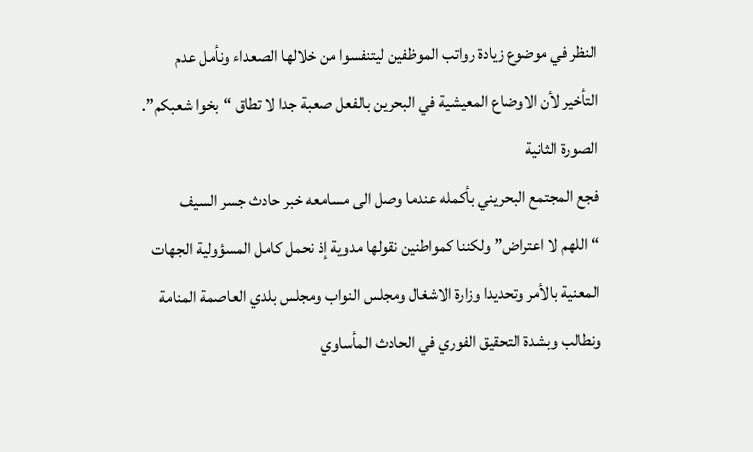النظر في موضوع زيادة رواتب الموظفين ليتنفسوا من خلالها الصعداء ونأمل عدم التأخير لأن الاوضاع المعيشية في البحرين بالفعل صعبة جدا لا تطاق “بخوا شعبكم”.
الصورة الثانية
فجع المجتمع البحريني بأكمله عندما وصل الى مسامعه خبر حادث جسر السيف “اللهم لا اعتراض” ولكننا كمواطنين نقولها مدوية إذ نحمل كامل المسؤولية الجهات المعنية بالأمر وتحديدا وزارة الاشغال ومجلس النواب ومجلس بلدي العاصمة المنامة ونطالب وبشدة التحقيق الفوري في الحادث المأساوي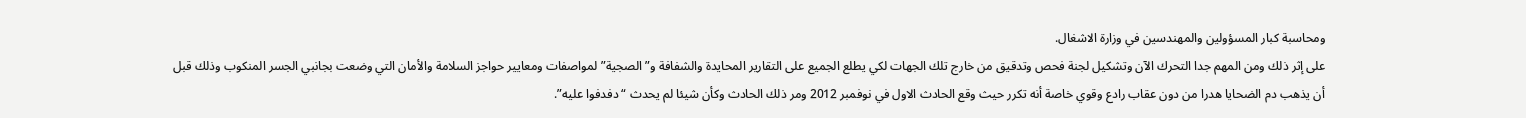ومحاسبة كبار المسؤولين والمهندسين في وزارة الاشغال.
على إثر ذلك ومن المهم جدا التحرك الآن وتشكيل لجنة فحص وتدقيق من خارج تلك الجهات لكي يطلع الجميع على التقارير المحايدة والشفافة و”الصجية” لمواصفات ومعايير حواجز السلامة والأمان التي وضعت بجانبي الجسر المنكوب وذلك قبل أن يذهب دم الضحايا هدرا من دون عقاب رادع وقوي خاصة أنه تكرر حيث وقع الحادث الاول في نوفمبر 2012 ومر ذلك الحادث وكأن شيئا لم يحدث “دفدفوا عليه”.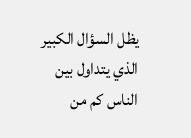يظل السؤال الكبير الذي يتداول بين الناس كم من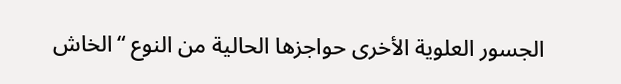الجسور العلوية الأخرى حواجزها الحالية من النوع “الخاش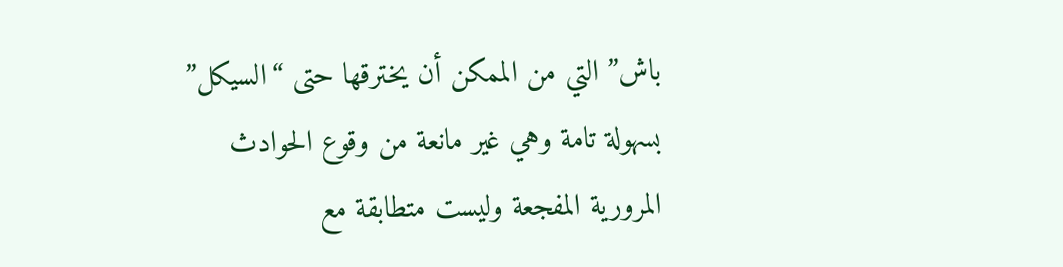باش” التي من الممكن أن يخترقها حتى “السيكل” بسهولة تامة وهي غير مانعة من وقوع الحوادث المرورية المفجعة وليست متطابقة مع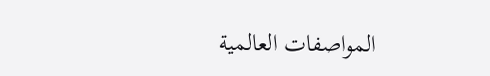المواصفات العالمية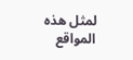لمثل هذه المواقع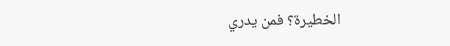الخطيرة؟ فمن يدري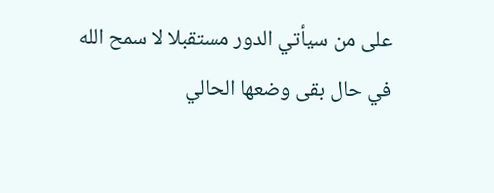على من سيأتي الدور مستقبلا لا سمح الله في حال بقى وضعها الحالي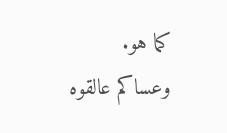كما هو.
وعساكم عالقوه